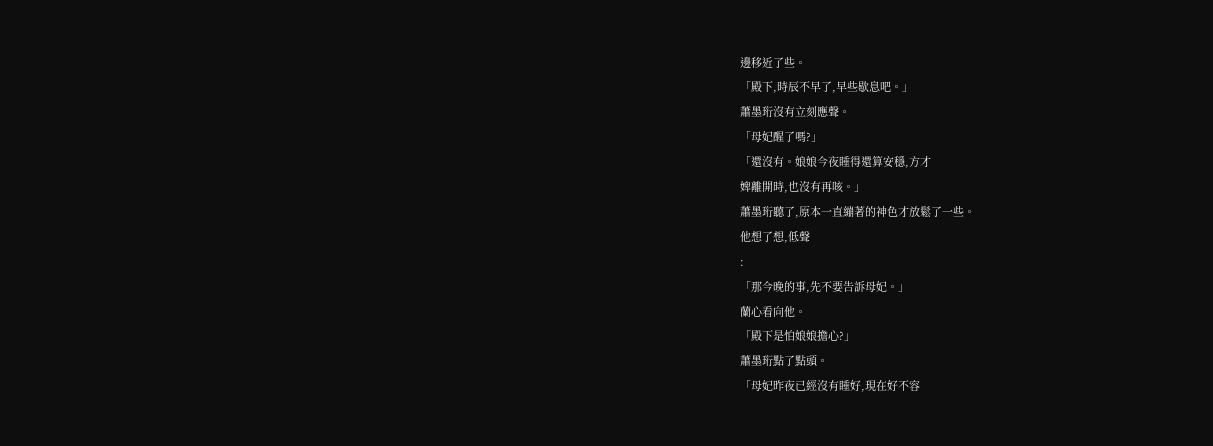邊移近了些。
「殿下,時辰不早了,早些歇息吧。」
蕭墨珩沒有立刻應聲。
「母妃醒了嗎?」
「還沒有。娘娘今夜睡得還算安穩,方才
婢離開時,也沒有再咳。」
蕭墨珩聽了,原本一直繃著的神色才放鬆了一些。
他想了想,低聲
:
「那今晚的事,先不要告訴母妃。」
蘭心看向他。
「殿下是怕娘娘擔心?」
蕭墨珩點了點頭。
「母妃昨夜已經沒有睡好,現在好不容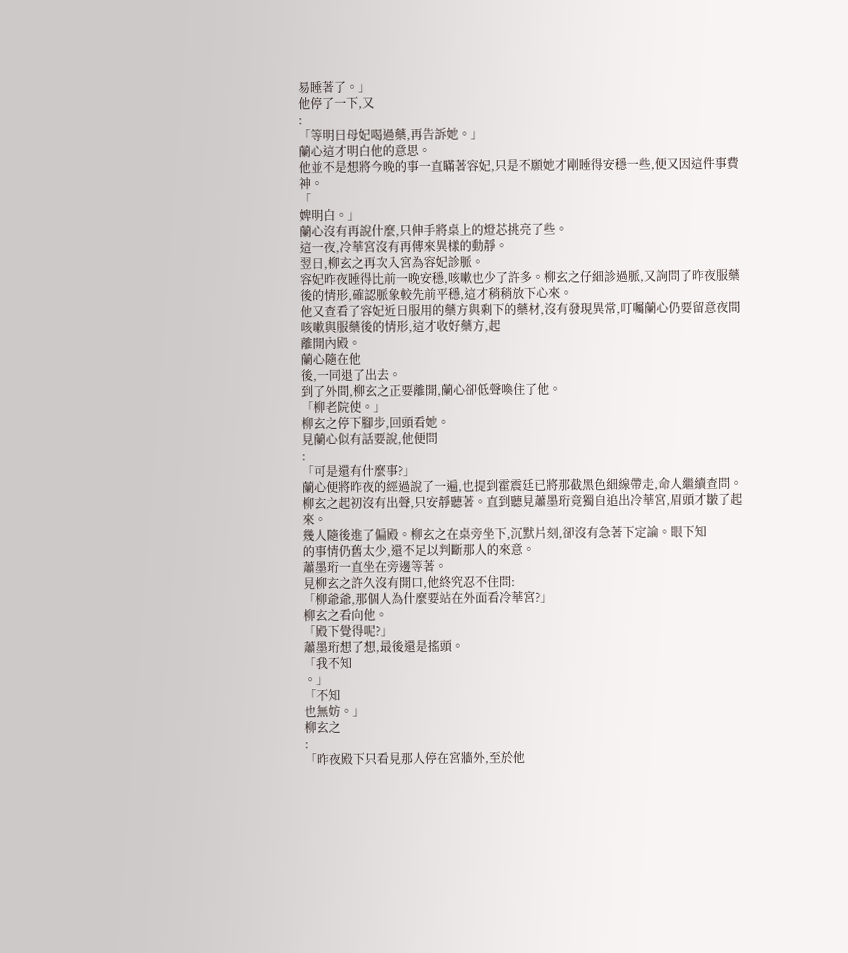易睡著了。」
他停了一下,又
:
「等明日母妃喝過藥,再告訴她。」
蘭心這才明白他的意思。
他並不是想將今晚的事一直瞞著容妃,只是不願她才剛睡得安穩一些,便又因這件事費神。
「
婢明白。」
蘭心沒有再說什麼,只伸手將桌上的燈芯挑亮了些。
這一夜,冷華宮沒有再傳來異樣的動靜。
翌日,柳玄之再次入宮為容妃診脈。
容妃昨夜睡得比前一晚安穩,咳嗽也少了許多。柳玄之仔細診過脈,又詢問了昨夜服藥後的情形,確認脈象較先前平穩,這才稍稍放下心來。
他又查看了容妃近日服用的藥方與剩下的藥材,沒有發現異常,叮囑蘭心仍要留意夜間咳嗽與服藥後的情形,這才收好藥方,起
離開內殿。
蘭心隨在他
後,一同退了出去。
到了外間,柳玄之正要離開,蘭心卻低聲喚住了他。
「柳老院使。」
柳玄之停下腳步,回頭看她。
見蘭心似有話要說,他便問
:
「可是還有什麼事?」
蘭心便將昨夜的經過說了一遍,也提到霍震廷已將那截黑色細線帶走,命人繼續查問。
柳玄之起初沒有出聲,只安靜聽著。直到聽見蕭墨珩竟獨自追出冷華宮,眉頭才皺了起來。
幾人隨後進了偏殿。柳玄之在桌旁坐下,沉默片刻,卻沒有急著下定論。眼下知
的事情仍舊太少,還不足以判斷那人的來意。
蕭墨珩一直坐在旁邊等著。
見柳玄之許久沒有開口,他終究忍不住問:
「柳爺爺,那個人為什麼要站在外面看冷華宮?」
柳玄之看向他。
「殿下覺得呢?」
蕭墨珩想了想,最後還是搖頭。
「我不知
。」
「不知
也無妨。」
柳玄之
:
「昨夜殿下只看見那人停在宮牆外,至於他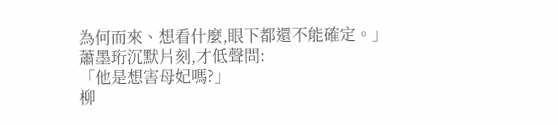為何而來、想看什麼,眼下都還不能確定。」
蕭墨珩沉默片刻,才低聲問:
「他是想害母妃嗎?」
柳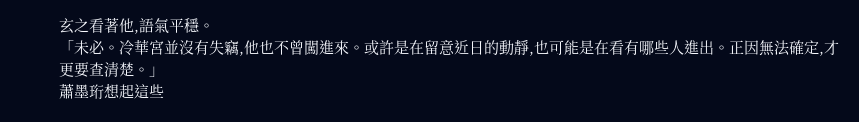玄之看著他,語氣平穩。
「未必。冷華宮並沒有失竊,他也不曾闖進來。或許是在留意近日的動靜,也可能是在看有哪些人進出。正因無法確定,才更要查清楚。」
蕭墨珩想起這些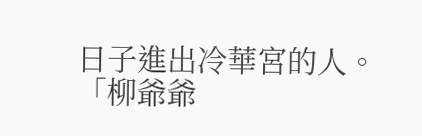日子進出冷華宮的人。
「柳爺爺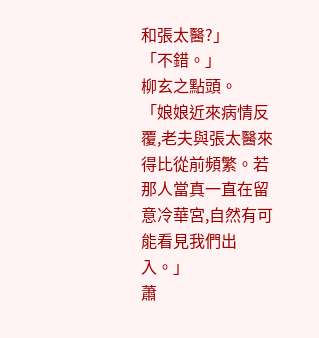和張太醫?」
「不錯。」
柳玄之點頭。
「娘娘近來病情反覆,老夫與張太醫來得比從前頻繁。若那人當真一直在留意冷華宮,自然有可能看見我們出入。」
蕭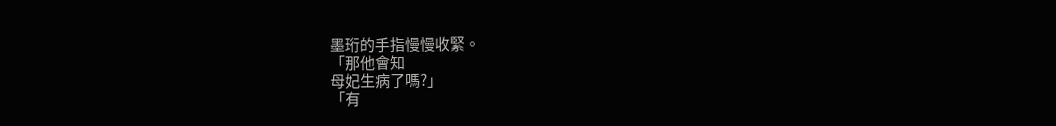墨珩的手指慢慢收緊。
「那他會知
母妃生病了嗎?」
「有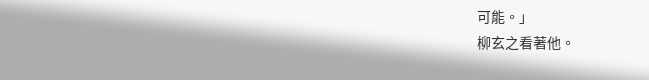可能。」
柳玄之看著他。